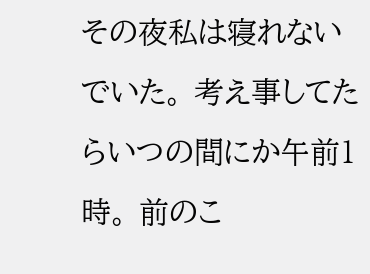その夜私は寝れないでいた。 考え事してたらいつの間にか午前1時。 前のこ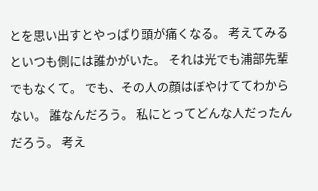とを思い出すとやっぱり頭が痛くなる。 考えてみるといつも側には誰かがいた。 それは光でも浦部先輩でもなくて。 でも、その人の顔はぼやけててわからない。 誰なんだろう。 私にとってどんな人だったんだろう。 考え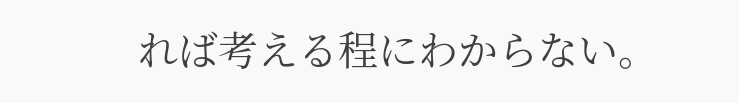れば考える程にわからない。